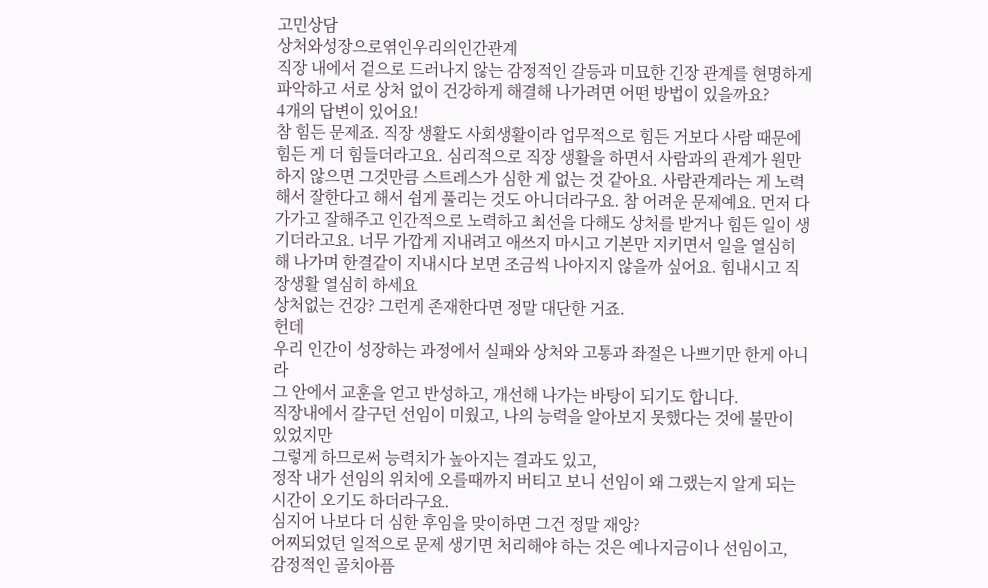고민상담
상처와성장으로엮인우리의인간관계
직장 내에서 겉으로 드러나지 않는 감정적인 갈등과 미묘한 긴장 관계를 현명하게 파악하고 서로 상처 없이 건강하게 해결해 나가려면 어떤 방법이 있을까요?
4개의 답변이 있어요!
참 힘든 문제죠. 직장 생활도 사회생활이라 업무적으로 힘든 거보다 사람 때문에 힘든 게 더 힘들더라고요. 심리적으로 직장 생활을 하면서 사람과의 관계가 원만하지 않으면 그것만큼 스트레스가 심한 게 없는 것 같아요. 사람관계라는 게 노력해서 잘한다고 해서 쉽게 풀리는 것도 아니더라구요. 참 어려운 문제예요. 먼저 다가가고 잘해주고 인간적으로 노력하고 최선을 다해도 상처를 받거나 힘든 일이 생기더라고요. 너무 가깝게 지내려고 애쓰지 마시고 기본만 지키면서 일을 열심히 해 나가며 한결같이 지내시다 보면 조금씩 나아지지 않을까 싶어요. 힘내시고 직장생활 열심히 하세요
상처없는 건강? 그런게 존재한다면 정말 대단한 거죠.
헌데
우리 인간이 성장하는 과정에서 실패와 상처와 고통과 좌절은 나쁘기만 한게 아니라
그 안에서 교훈을 얻고 반성하고, 개선해 나가는 바탕이 되기도 합니다.
직장내에서 갈구던 선임이 미웠고, 나의 능력을 알아보지 못했다는 것에 불만이 있었지만
그렇게 하므로써 능력치가 높아지는 결과도 있고,
정작 내가 선임의 위치에 오를때까지 버티고 보니 선임이 왜 그랬는지 알게 되는 시간이 오기도 하더라구요.
심지어 나보다 더 심한 후임을 맞이하면 그건 정말 재앙?
어찌되었던 일적으로 문제 생기면 처리해야 하는 것은 예나지금이나 선임이고, 감정적인 골치아픔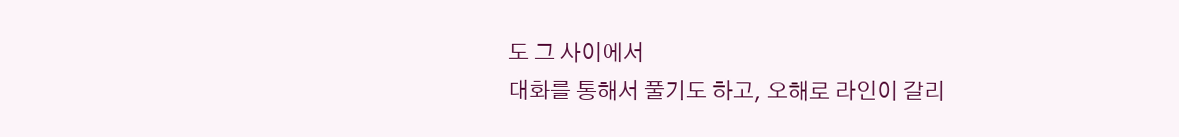도 그 사이에서
대화를 통해서 풀기도 하고, 오해로 라인이 갈리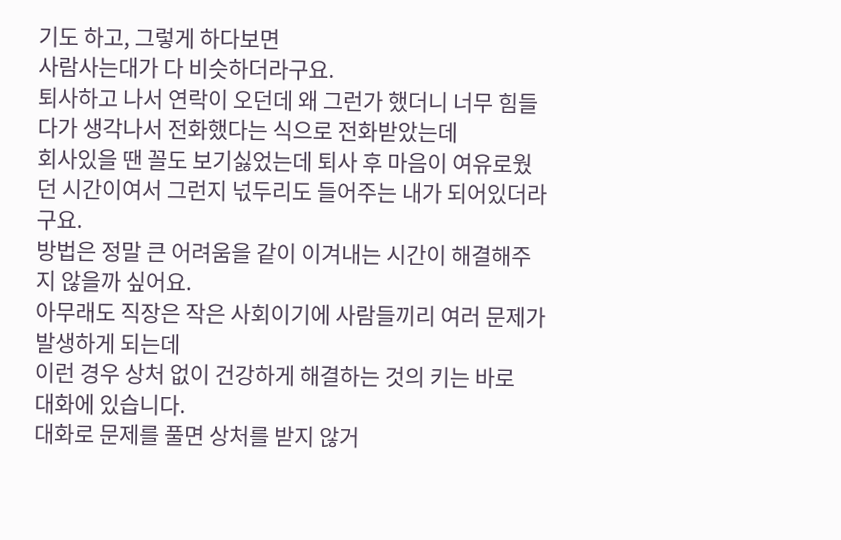기도 하고, 그렇게 하다보면
사람사는대가 다 비슷하더라구요.
퇴사하고 나서 연락이 오던데 왜 그런가 했더니 너무 힘들다가 생각나서 전화했다는 식으로 전화받았는데
회사있을 땐 꼴도 보기싫었는데 퇴사 후 마음이 여유로웠던 시간이여서 그런지 넋두리도 들어주는 내가 되어있더라구요.
방법은 정말 큰 어려움을 같이 이겨내는 시간이 해결해주지 않을까 싶어요.
아무래도 직장은 작은 사회이기에 사람들끼리 여러 문제가 발생하게 되는데
이런 경우 상처 없이 건강하게 해결하는 것의 키는 바로
대화에 있습니다.
대화로 문제를 풀면 상처를 받지 않거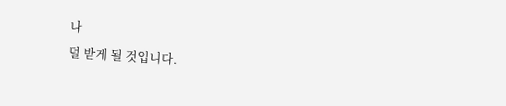나
덜 받게 될 것입니다.